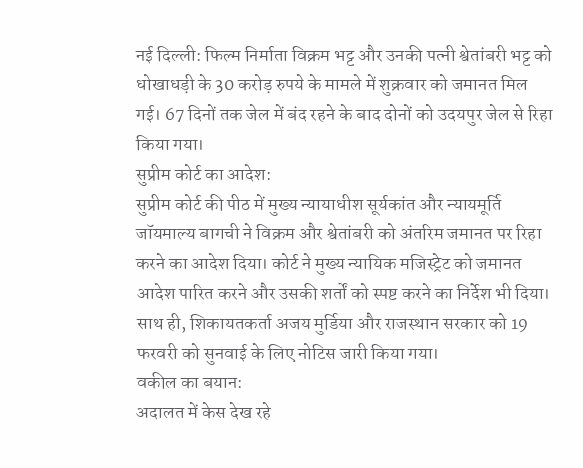नई दिल्ली: फिल्म निर्माता विक्रम भट्ट और उनकी पत्नी श्वेतांबरी भट्ट को धोखाधड़ी के 30 करोड़ रुपये के मामले में शुक्रवार को जमानत मिल गई। 67 दिनों तक जेल में बंद रहने के बाद दोनों को उदयपुर जेल से रिहा किया गया।
सुप्रीम कोर्ट का आदेश:
सुप्रीम कोर्ट की पीठ में मुख्य न्यायाधीश सूर्यकांत और न्यायमूर्ति जॉयमाल्य बागची ने विक्रम और श्वेतांबरी को अंतरिम जमानत पर रिहा करने का आदेश दिया। कोर्ट ने मुख्य न्यायिक मजिस्ट्रेट को जमानत आदेश पारित करने और उसकी शर्तों को स्पष्ट करने का निर्देश भी दिया। साथ ही, शिकायतकर्ता अजय मुर्डिया और राजस्थान सरकार को 19 फरवरी को सुनवाई के लिए नोटिस जारी किया गया।
वकील का बयान:
अदालत में केस देख रहे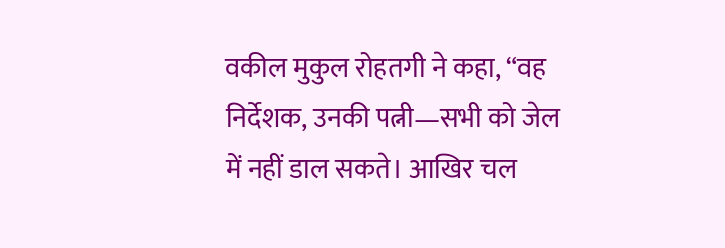वकील मुकुल रोहतगी ने कहा, “वह निर्देशक, उनकी पत्नी—सभी को जेल में नहीं डाल सकते। आखिर चल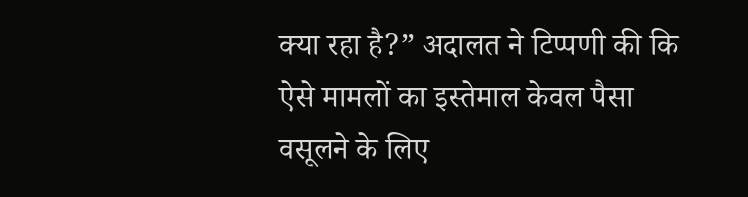क्या रहा है?” अदालत ने टिप्पणी की कि ऐसे मामलों का इस्तेमाल केवल पैसा वसूलने के लिए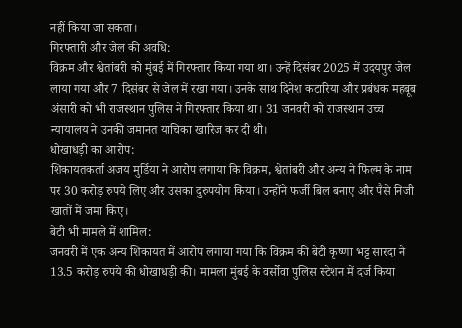नहीं किया जा सकता।
गिरफ्तारी और जेल की अवधि:
विक्रम और श्वेतांबरी को मुंबई में गिरफ्तार किया गया था। उन्हें दिसंबर 2025 में उदयपुर जेल लाया गया और 7 दिसंबर से जेल में रखा गया। उनके साथ दिनेश कटारिया और प्रबंधक महबूब अंसारी को भी राजस्थान पुलिस ने गिरफ्तार किया था। 31 जनवरी को राजस्थान उच्च न्यायालय ने उनकी जमानत याचिका खारिज कर दी थी।
धोखाधड़ी का आरोप:
शिकायतकर्ता अजय मुर्डिया ने आरोप लगाया कि विक्रम, श्वेतांबरी और अन्य ने फिल्म के नाम पर 30 करोड़ रुपये लिए और उसका दुरुपयोग किया। उन्होंने फर्जी बिल बनाए और पैसे निजी खातों में जमा किए।
बेटी भी मामले में शामिल:
जनवरी में एक अन्य शिकायत में आरोप लगाया गया कि विक्रम की बेटी कृष्णा भट्ट सारदा ने 13.5 करोड़ रुपये की धोखाधड़ी की। मामला मुंबई के वर्सोवा पुलिस स्टेशन में दर्ज किया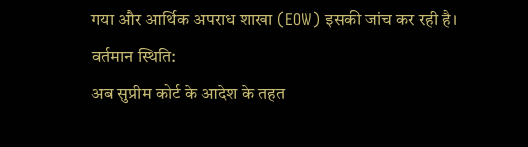गया और आर्थिक अपराध शाखा (EOW) इसकी जांच कर रही है।
वर्तमान स्थिति:
अब सुप्रीम कोर्ट के आदेश के तहत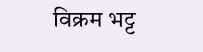विक्रम भट्ट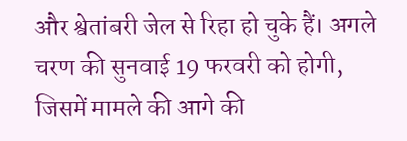और श्वेतांबरी जेल से रिहा हो चुके हैं। अगले चरण की सुनवाई 19 फरवरी को होगी, जिसमें मामले की आगे की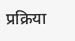प्रक्रिया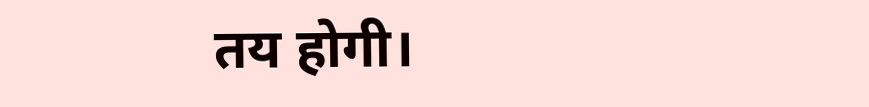तय होगी।